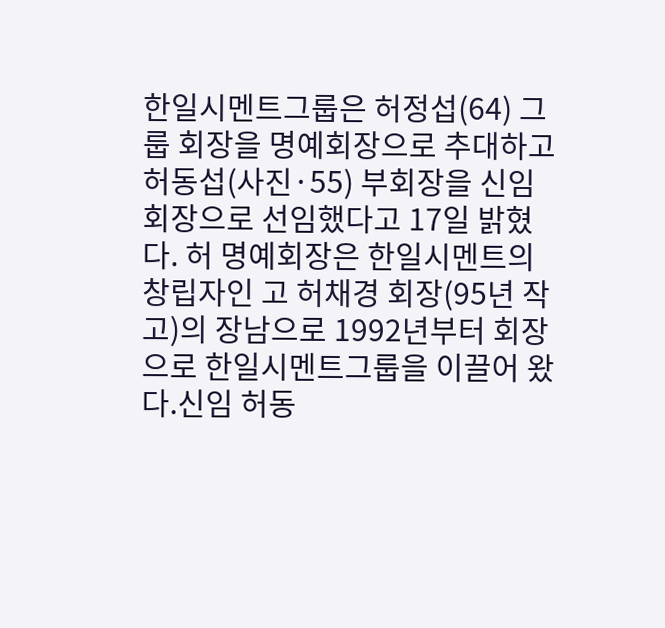한일시멘트그룹은 허정섭(64) 그룹 회장을 명예회장으로 추대하고 허동섭(사진·55) 부회장을 신임 회장으로 선임했다고 17일 밝혔다. 허 명예회장은 한일시멘트의 창립자인 고 허채경 회장(95년 작고)의 장남으로 1992년부터 회장으로 한일시멘트그룹을 이끌어 왔다.신임 허동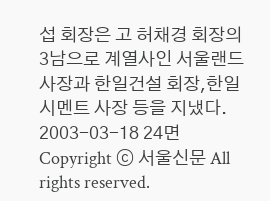섭 회장은 고 허채경 회장의 3남으로 계열사인 서울랜드 사장과 한일건설 회장,한일시멘트 사장 등을 지냈다.
2003-03-18 24면
Copyright ⓒ 서울신문 All rights reserved.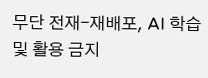무단 전재-재배포, AI 학습 및 활용 금지